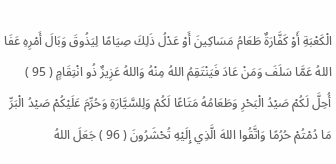الْكَعْبَةِ أَوْ كَفَّارَةٌ طَعَامُ مَسَاكِينَ أَوْ عَدْلُ ذَلِكَ صِيَامًا لِيَذُوقَ وَبَالَ أَمْرِهِ عَفَا اللهُ عَمَّا سَلَفَ وَمَنْ عَادَ فَيَنْتَقِمُ اللهُ مِنْهُ وَاللهُ عَزِيزٌ ذُو انْتِقَامٍ ( 95 ) أُحِلَّ لَكُمْ صَيْدُ الْبَحْرِ وَطَعَامُهُ مَتَاعًا لَكُمْ وَلِلسَّيَّارَةِ وَحُرِّمَ عَلَيْكُمْ صَيْدُ الْبَرِّ مَا دُمْتُمْ حُرُمًا وَاتَّقُوا اللهَ الَّذِي إِلَيْهِ تُحْشَرُونَ ( 96 ) جَعَلَ اللهُ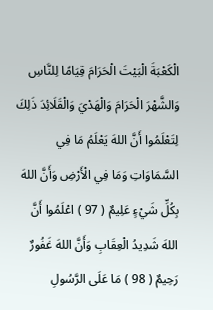الْكَعْبَةَ الْبَيْتَ الْحَرَامَ قِيَامًا لِلنَّاسِ وَالشَّهْرَ الْحَرَامَ وَالْهَدْيَ وَالْقَلَائِدَ ذَلِكَ لِتَعْلَمُوا أَنَّ اللهَ يَعْلَمُ مَا فِي السَّمَاوَاتِ وَمَا فِي الْأَرْضِ وَأَنَّ اللهَ بِكُلِّ شَيْءٍ عَلِيمٌ ( 97 ) اعْلَمُوا أَنَّ اللهَ شَدِيدُ الْعِقَابِ وَأَنَّ اللهَ غَفُورٌ رَحِيمٌ ( 98 ) مَا عَلَى الرَّسُولِ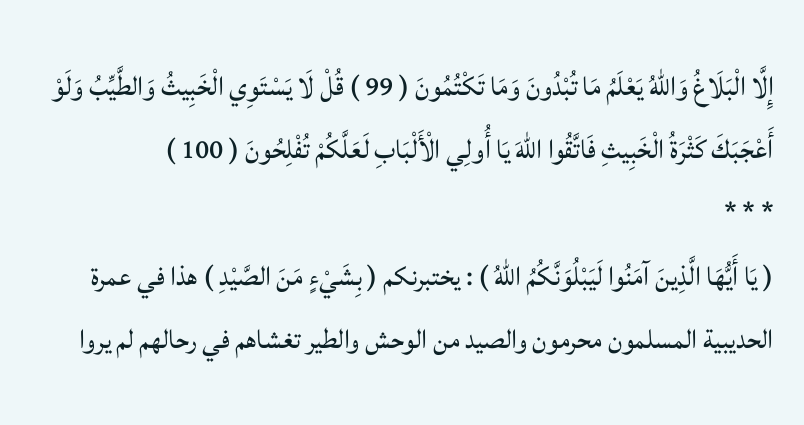إِلَّا الْبَلَاغُ وَاللهُ يَعْلَمُ مَا تُبْدُونَ وَمَا تَكْتُمُونَ ( 99 ) قُلْ لَا يَسْتَوِي الْخَبِيثُ وَالطَّيِّبُ وَلَوْ أَعْجَبَكَ كَثْرَةُ الْخَبِيثِ فَاتَّقُوا اللهَ يَا أُولِي الْأَلْبَابِ لَعَلَّكُمْ تُفْلِحُونَ ( 100 )
* * *
( يَا أَيُّهَا الَّذِينَ آمَنُوا لَيَبْلُوَنَّكُمُ اللهُ ) : يختبرنكم ( بِشَيْءٍ مَنَ الصَّيْدِ ) هذا في عمرة الحديبية المسلمون محرمون والصيد من الوحش والطير تغشاهم في رحالهم لم يروا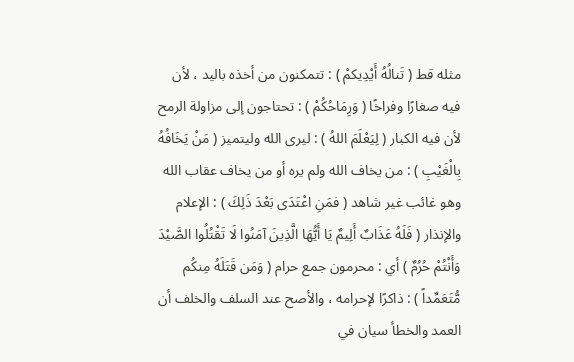مثله قط ( تَنالُهُ أَيْدِيكمْ ) : تتمكنون من أخذه باليد ، لأن فيه صغارًا وفراخًا ( وَرِمَاحُكُمْ ) : تحتاجون إلى مزاولة الرمح لأن فيه الكبار ( لِيَعْلَمَ اللهُ ) : ليرى الله وليتميز ( مَنْ يَخَافُهُ بِالْغَيْبِ ) : من يخاف الله ولم يره أو من يخاف عقاب الله وهو غائب غير شاهد ( فمَنِ اعْتَدَى بَعْدَ ذَلِكَ ) : الإعلام والإنذار ( فَلَهُ عَذَابٌ أَلِيمٌ يَا أَيُّهَا الَّذِينَ آمَنُوا لَا تَقْتُلُوا الصَّيْدَ وَأَنْتُمْ حُرُمٌ ) أي : محرمون جمع حرام ( وَمَن قَتَلَهُ مِنكُم مُّتَعَمِّداً ) : ذاكرًا لإحرامه ، والأصح عند السلف والخلف أن العمد والخطأ سيان في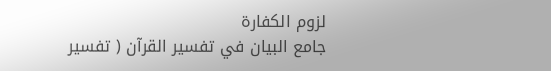لزوم الكفارة
جامع البيان في تفسير القرآن ( تفسير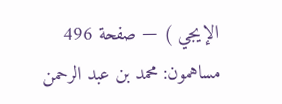الإيجي ) — صفحة 496
مساهمون: محمد بن عبد الرحمن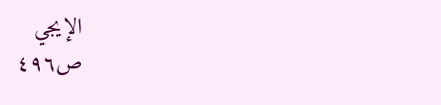الإيجي
ص٤٩٦